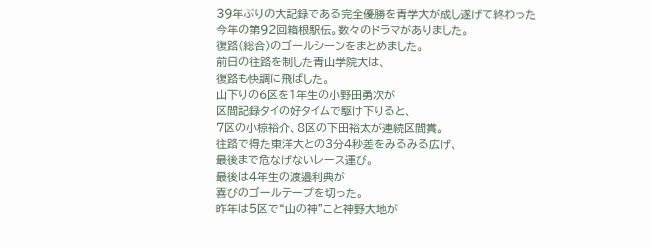39年ぶりの大記録である完全優勝を青学大が成し遂げて終わった
今年の第92回箱根駅伝。数々のドラマがありました。
復路(総合)のゴールシーンをまとめました。
前日の往路を制した青山学院大は、
復路も快調に飛ばした。
山下りの6区を1年生の小野田勇次が
区間記録タイの好タイムで駆け下りると、
7区の小椋裕介、8区の下田裕太が連続区間賞。
往路で得た東洋大との3分4秒差をみるみる広げ、
最後まで危なげないレース運び。
最後は4年生の渡邉利典が
喜びのゴールテープを切った。
昨年は5区で“山の神"こと神野大地が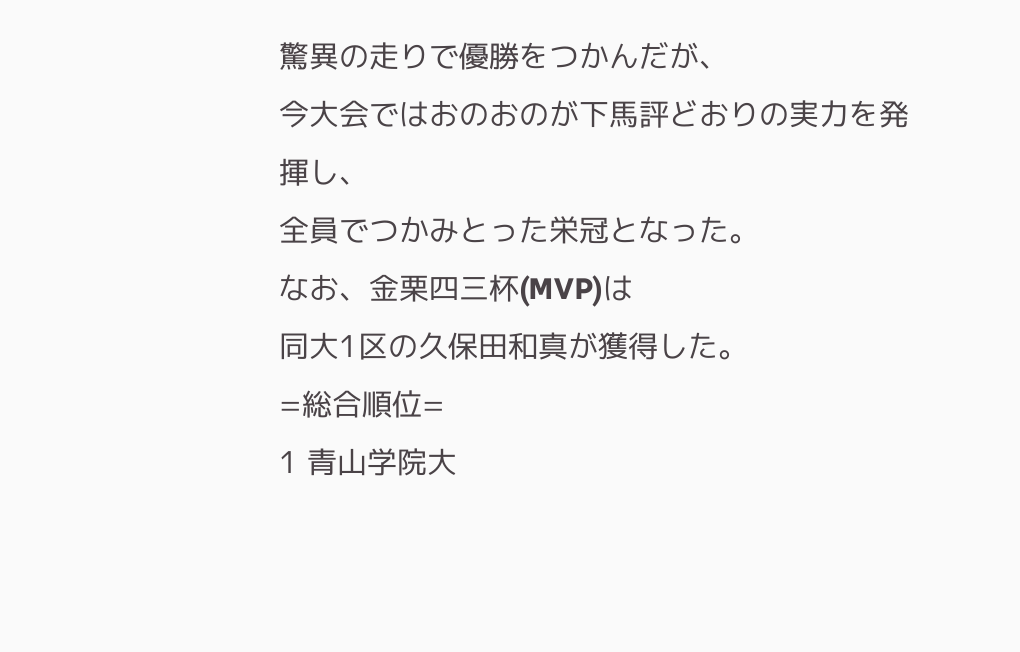驚異の走りで優勝をつかんだが、
今大会ではおのおのが下馬評どおりの実力を発揮し、
全員でつかみとった栄冠となった。
なお、金栗四三杯(MVP)は
同大1区の久保田和真が獲得した。
=総合順位=
1 青山学院大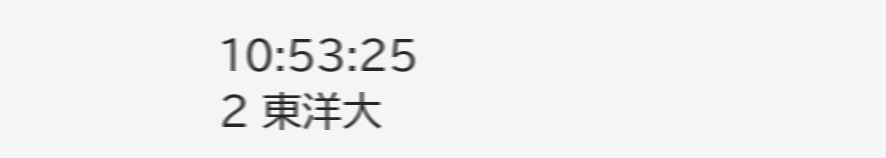10:53:25
2 東洋大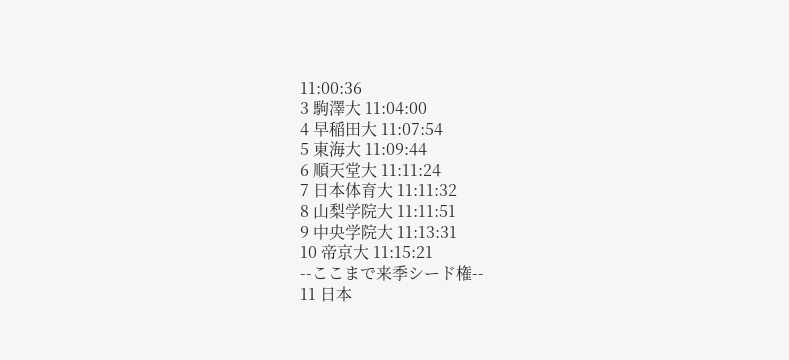11:00:36
3 駒澤大 11:04:00
4 早稲田大 11:07:54
5 東海大 11:09:44
6 順天堂大 11:11:24
7 日本体育大 11:11:32
8 山梨学院大 11:11:51
9 中央学院大 11:13:31
10 帝京大 11:15:21
--ここまで来季シード権--
11 日本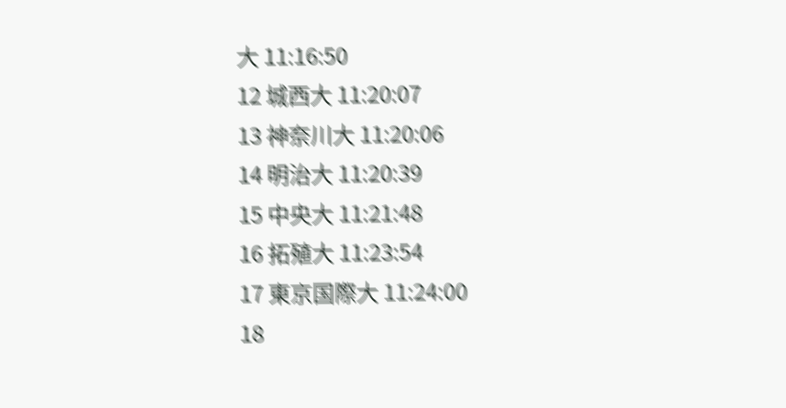大 11:16:50
12 城西大 11:20:07
13 神奈川大 11:20:06
14 明治大 11:20:39
15 中央大 11:21:48
16 拓殖大 11:23:54
17 東京国際大 11:24:00
18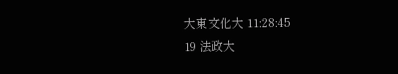大東文化大 11:28:45
19 法政大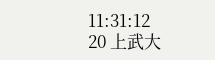11:31:12
20 上武大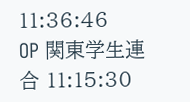11:36:46
OP 関東学生連合 11:15:30